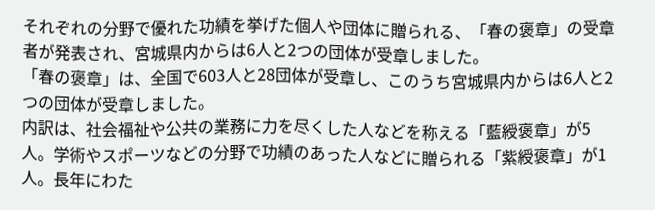それぞれの分野で優れた功績を挙げた個人や団体に贈られる、「春の褒章」の受章者が発表され、宮城県内からは6人と2つの団体が受章しました。
「春の褒章」は、全国で603人と28団体が受章し、このうち宮城県内からは6人と2つの団体が受章しました。
内訳は、社会福祉や公共の業務に力を尽くした人などを称える「藍綬褒章」が5人。学術やスポーツなどの分野で功績のあった人などに贈られる「紫綬褒章」が1人。長年にわた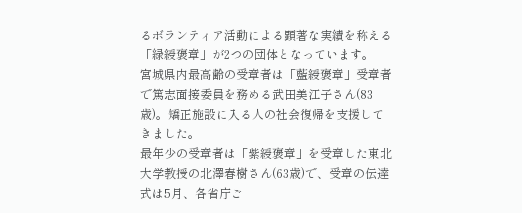るボランティア活動による顕著な実績を称える「緑綬褒章」が2つの団体となっています。
宮城県内最高齢の受章者は「藍綬褒章」受章者で篤志面接委員を務める武田美江子さん(83歳)。矯正施設に入る人の社会復帰を支援してきました。
最年少の受章者は「紫綬褒章」を受章した東北大学教授の北澤春樹さん(63歳)で、受章の伝達式は5月、各省庁ご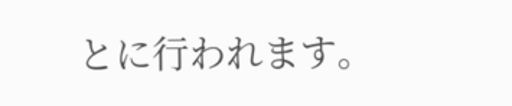とに行われます。